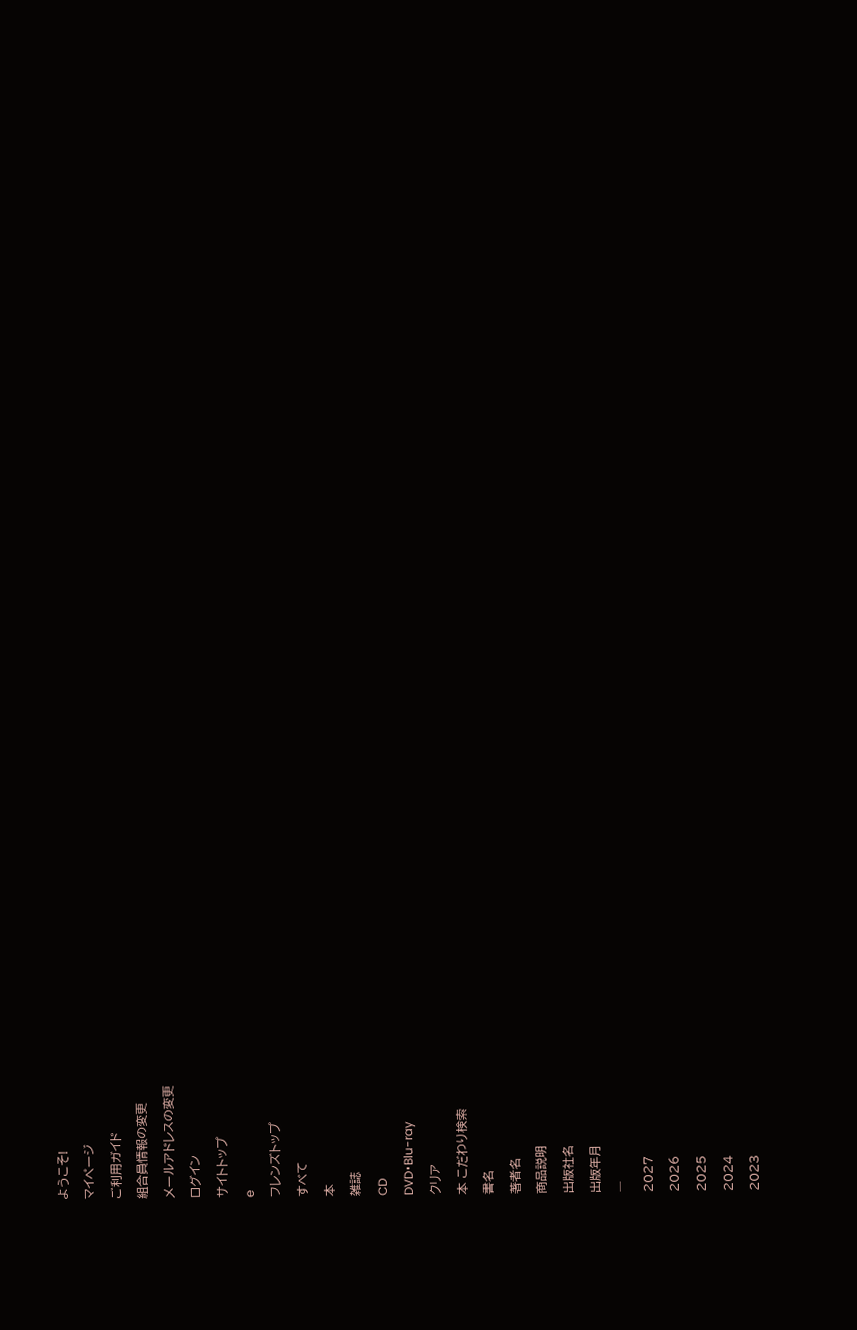ようこそ!
マイページ
ご利用ガイド
組合員情報の変更
メールアドレスの変更
ログイン
サイトトップ
e
フレンズトップ
すべて
本
雑誌
CD
DVD・Blu-ray
クリア
本 こだわり検索
書名
著者名
商品説明
出版社名
出版年月
―
2027
2026
2025
2024
2023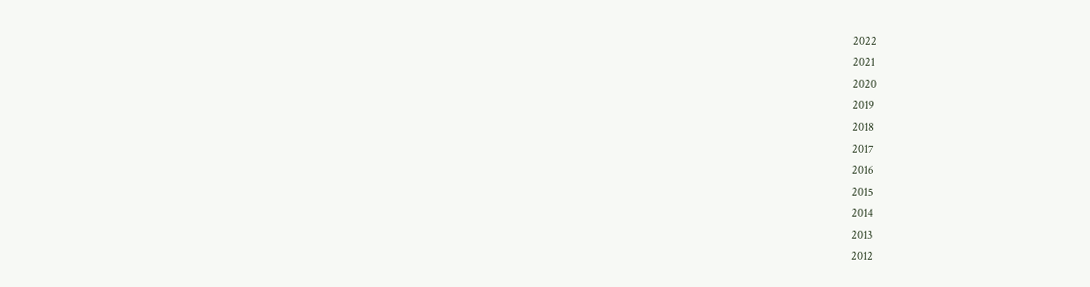2022
2021
2020
2019
2018
2017
2016
2015
2014
2013
2012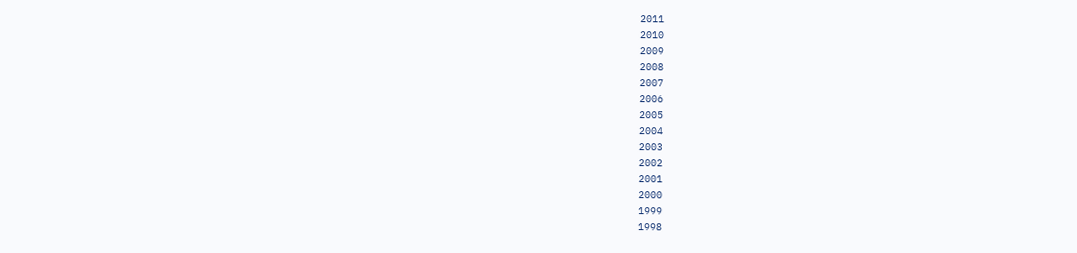2011
2010
2009
2008
2007
2006
2005
2004
2003
2002
2001
2000
1999
1998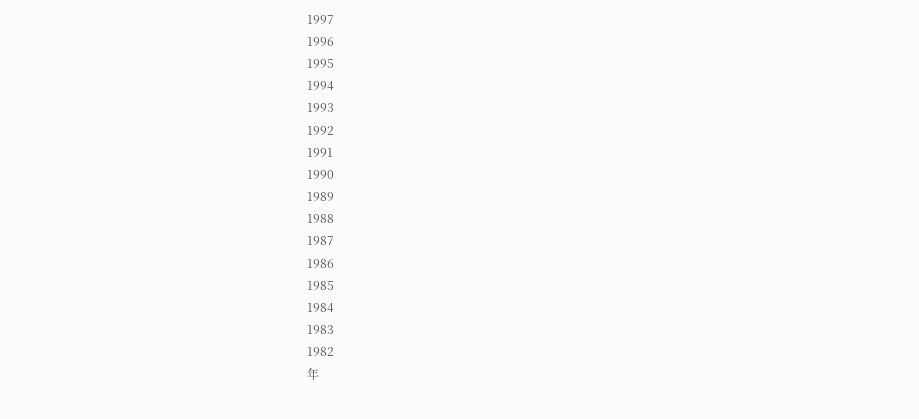1997
1996
1995
1994
1993
1992
1991
1990
1989
1988
1987
1986
1985
1984
1983
1982
年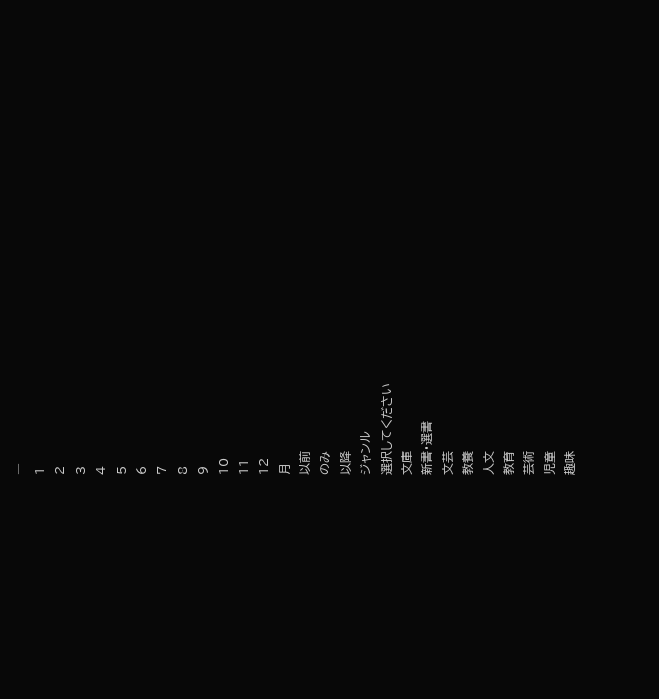―
1
2
3
4
5
6
7
8
9
10
11
12
月
以前
のみ
以降
ジャンル
選択してください
文庫
新書・選書
文芸
教養
人文
教育
芸術
児童
趣味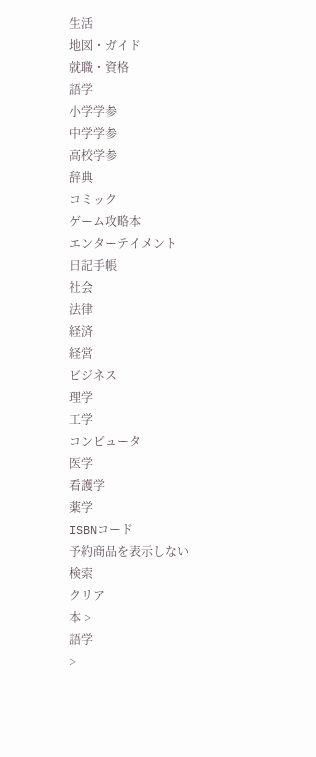生活
地図・ガイド
就職・資格
語学
小学学参
中学学参
高校学参
辞典
コミック
ゲーム攻略本
エンターテイメント
日記手帳
社会
法律
経済
経営
ビジネス
理学
工学
コンピュータ
医学
看護学
薬学
ISBNコード
予約商品を表示しない
検索
クリア
本 >
語学
>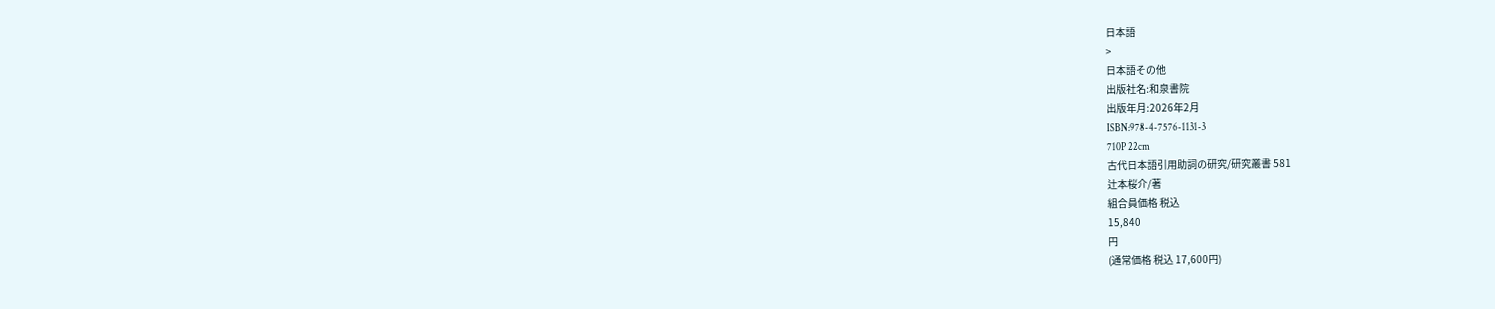日本語
>
日本語その他
出版社名:和泉書院
出版年月:2026年2月
ISBN:978-4-7576-1131-3
710P 22cm
古代日本語引用助詞の研究/研究叢書 581
辻本桜介/著
組合員価格 税込
15,840
円
(通常価格 税込 17,600円)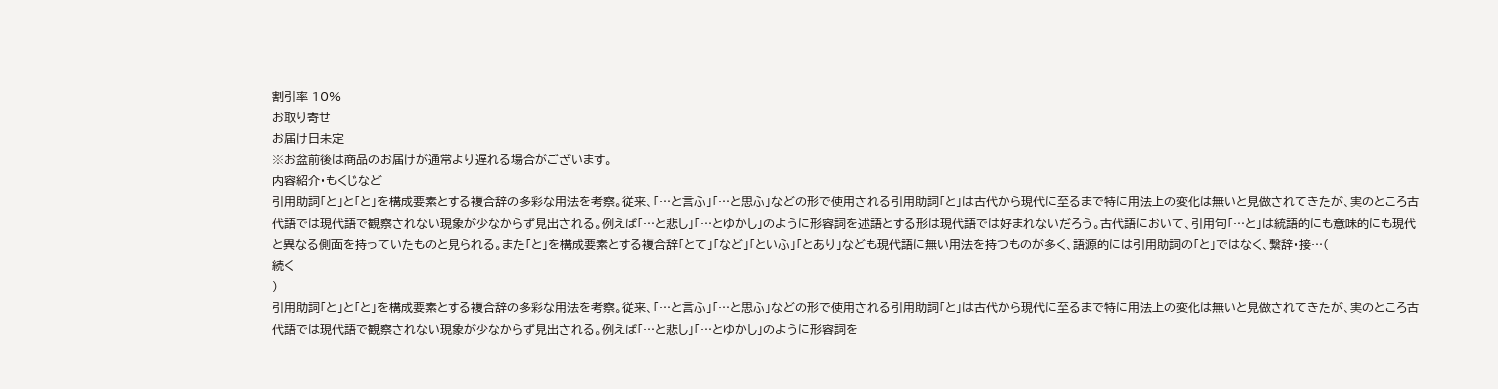割引率 10%
お取り寄せ
お届け日未定
※お盆前後は商品のお届けが通常より遅れる場合がございます。
内容紹介・もくじなど
引用助詞「と」と「と」を構成要素とする複合辞の多彩な用法を考察。従来、「…と言ふ」「…と思ふ」などの形で使用される引用助詞「と」は古代から現代に至るまで特に用法上の変化は無いと見做されてきたが、実のところ古代語では現代語で観察されない現象が少なからず見出される。例えば「…と悲し」「…とゆかし」のように形容詞を述語とする形は現代語では好まれないだろう。古代語において、引用句「…と」は統語的にも意味的にも現代と異なる側面を持っていたものと見られる。また「と」を構成要素とする複合辞「とて」「など」「といふ」「とあり」なども現代語に無い用法を持つものが多く、語源的には引用助詞の「と」ではなく、繋辞・接…(
続く
)
引用助詞「と」と「と」を構成要素とする複合辞の多彩な用法を考察。従来、「…と言ふ」「…と思ふ」などの形で使用される引用助詞「と」は古代から現代に至るまで特に用法上の変化は無いと見做されてきたが、実のところ古代語では現代語で観察されない現象が少なからず見出される。例えば「…と悲し」「…とゆかし」のように形容詞を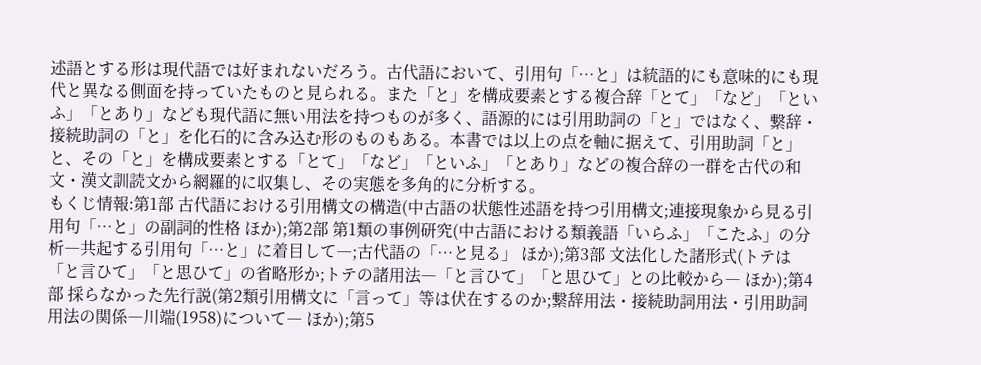述語とする形は現代語では好まれないだろう。古代語において、引用句「…と」は統語的にも意味的にも現代と異なる側面を持っていたものと見られる。また「と」を構成要素とする複合辞「とて」「など」「といふ」「とあり」なども現代語に無い用法を持つものが多く、語源的には引用助詞の「と」ではなく、繋辞・接続助詞の「と」を化石的に含み込む形のものもある。本書では以上の点を軸に据えて、引用助詞「と」と、その「と」を構成要素とする「とて」「など」「といふ」「とあり」などの複合辞の一群を古代の和文・漢文訓読文から網羅的に収集し、その実態を多角的に分析する。
もくじ情報:第1部 古代語における引用構文の構造(中古語の状態性述語を持つ引用構文;連接現象から見る引用句「…と」の副詞的性格 ほか);第2部 第1類の事例研究(中古語における類義語「いらふ」「こたふ」の分析―共起する引用句「…と」に着目して―;古代語の「…と見る」 ほか);第3部 文法化した諸形式(トテは「と言ひて」「と思ひて」の省略形か;トテの諸用法―「と言ひて」「と思ひて」との比較から― ほか);第4部 採らなかった先行説(第2類引用構文に「言って」等は伏在するのか;繋辞用法・接続助詞用法・引用助詞用法の関係―川端(1958)について― ほか);第5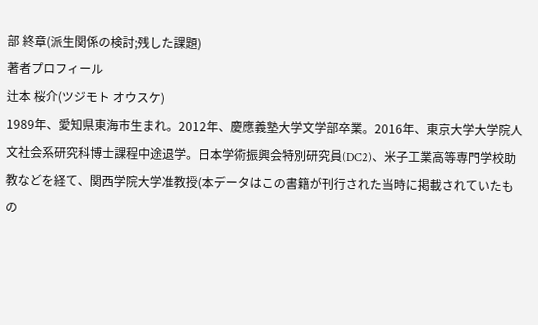部 終章(派生関係の検討;残した課題)
著者プロフィール
辻本 桜介(ツジモト オウスケ)
1989年、愛知県東海市生まれ。2012年、慶應義塾大学文学部卒業。2016年、東京大学大学院人文社会系研究科博士課程中途退学。日本学術振興会特別研究員(DC2)、米子工業高等専門学校助教などを経て、関西学院大学准教授(本データはこの書籍が刊行された当時に掲載されていたもの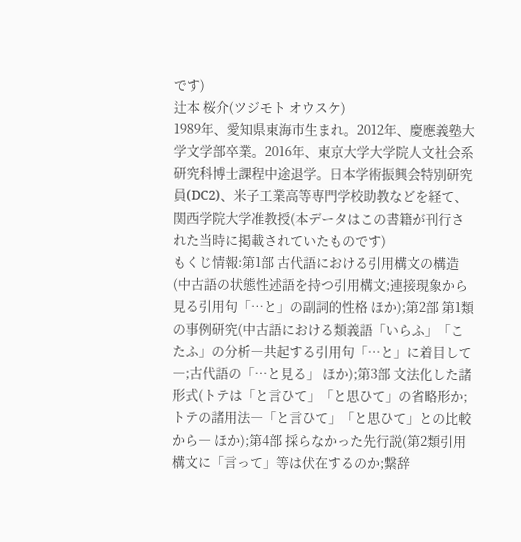です)
辻本 桜介(ツジモト オウスケ)
1989年、愛知県東海市生まれ。2012年、慶應義塾大学文学部卒業。2016年、東京大学大学院人文社会系研究科博士課程中途退学。日本学術振興会特別研究員(DC2)、米子工業高等専門学校助教などを経て、関西学院大学准教授(本データはこの書籍が刊行された当時に掲載されていたものです)
もくじ情報:第1部 古代語における引用構文の構造(中古語の状態性述語を持つ引用構文;連接現象から見る引用句「…と」の副詞的性格 ほか);第2部 第1類の事例研究(中古語における類義語「いらふ」「こたふ」の分析―共起する引用句「…と」に着目して―;古代語の「…と見る」 ほか);第3部 文法化した諸形式(トテは「と言ひて」「と思ひて」の省略形か;トテの諸用法―「と言ひて」「と思ひて」との比較から― ほか);第4部 採らなかった先行説(第2類引用構文に「言って」等は伏在するのか;繋辞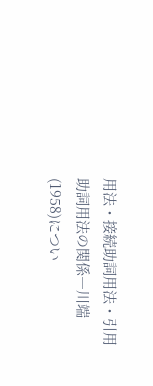用法・接続助詞用法・引用助詞用法の関係―川端(1958)につい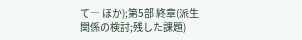て― ほか);第5部 終章(派生関係の検討;残した課題)